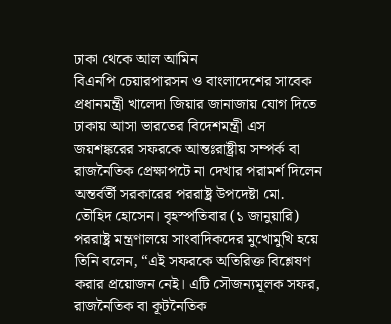ঢাকা থেকে আল আমিন
বিএনপি চেয়ারপারসন ও বাংলাদেশের সাবেক প্রধানমন্ত্রী খালেদা জিয়ার জানাজায় যোগ দিতে ঢাকায় আসা ভারতের বিদেশমন্ত্রী এস জয়শঙ্করের সফরকে আন্তঃরাষ্ট্রীয় সম্পর্ক বা রাজনৈতিক প্রেক্ষাপটে না দেখার পরামর্শ দিলেন অন্তর্বর্তী সরকারের পররাষ্ট্র উপদেষ্টা মো. তৌহিদ হোসেন। বৃহস্পতিবার (১ জানুয়ারি) পররাষ্ট্র মন্ত্রণালয়ে সাংবাদিকদের মুখোমুখি হয়ে তিনি বলেন, “এই সফরকে অতিরিক্ত বিশ্লেষণ করার প্রয়োজন নেই। এটি সৌজন্যমূলক সফর, রাজনৈতিক বা কূটনৈতিক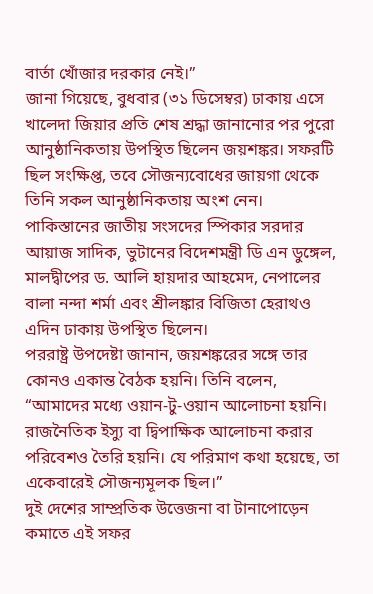বার্তা খোঁজার দরকার নেই।”
জানা গিয়েছে, বুধবার (৩১ ডিসেম্বর) ঢাকায় এসে খালেদা জিয়ার প্রতি শেষ শ্রদ্ধা জানানোর পর পুরো আনুষ্ঠানিকতায় উপস্থিত ছিলেন জয়শঙ্কর। সফরটি ছিল সংক্ষিপ্ত, তবে সৌজন্যবোধের জায়গা থেকে তিনি সকল আনুষ্ঠানিকতায় অংশ নেন। পাকিস্তানের জাতীয় সংসদের স্পিকার সরদার আয়াজ সাদিক, ভুটানের বিদেশমন্ত্রী ডি এন ডুঙ্গেল, মালদ্বীপের ড. আলি হায়দার আহমেদ, নেপালের বালা নন্দা শর্মা এবং শ্রীলঙ্কার বিজিতা হেরাথও এদিন ঢাকায় উপস্থিত ছিলেন।
পররাষ্ট্র উপদেষ্টা জানান, জয়শঙ্করের সঙ্গে তার কোনও একান্ত বৈঠক হয়নি। তিনি বলেন, “আমাদের মধ্যে ওয়ান-টু-ওয়ান আলোচনা হয়নি। রাজনৈতিক ইস্যু বা দ্বিপাক্ষিক আলোচনা করার পরিবেশও তৈরি হয়নি। যে পরিমাণ কথা হয়েছে, তা একেবারেই সৌজন্যমূলক ছিল।”
দুই দেশের সাম্প্রতিক উত্তেজনা বা টানাপোড়েন কমাতে এই সফর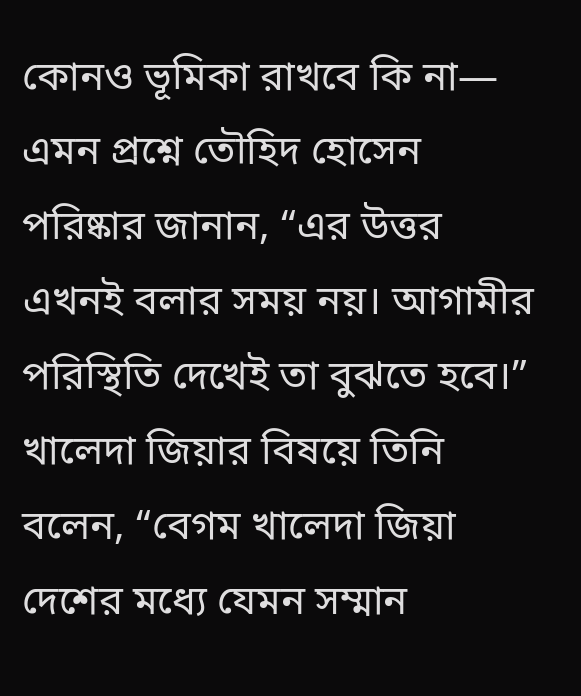কোনও ভূমিকা রাখবে কি না— এমন প্রশ্নে তৌহিদ হোসেন পরিষ্কার জানান, “এর উত্তর এখনই বলার সময় নয়। আগামীর পরিস্থিতি দেখেই তা বুঝতে হবে।”
খালেদা জিয়ার বিষয়ে তিনি বলেন, “বেগম খালেদা জিয়া দেশের মধ্যে যেমন সম্মান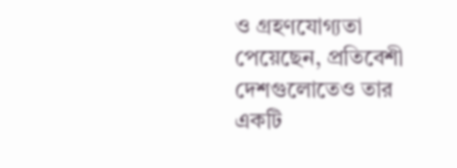ও গ্রহণযোগ্যতা পেয়েছেন, প্রতিবেশী দেশগুলোতেও তার একটি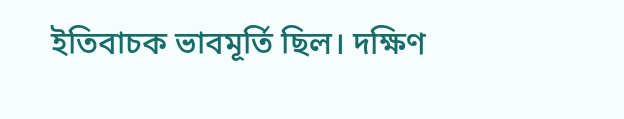ইতিবাচক ভাবমূর্তি ছিল। দক্ষিণ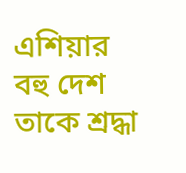এশিয়ার বহু দেশ তাকে শ্রদ্ধা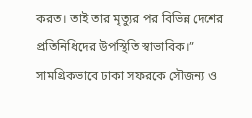করত। তাই তার মৃত্যুর পর বিভিন্ন দেশের প্রতিনিধিদের উপস্থিতি স্বাভাবিক।”
সামগ্রিকভাবে ঢাকা সফরকে সৌজন্য ও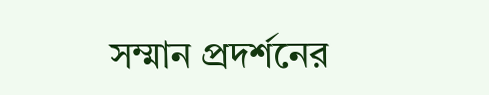সম্মান প্রদর্শনের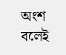অংশ বলেই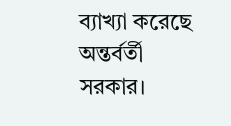ব্যাখ্যা করেছে অন্তর্বর্তী সরকার।